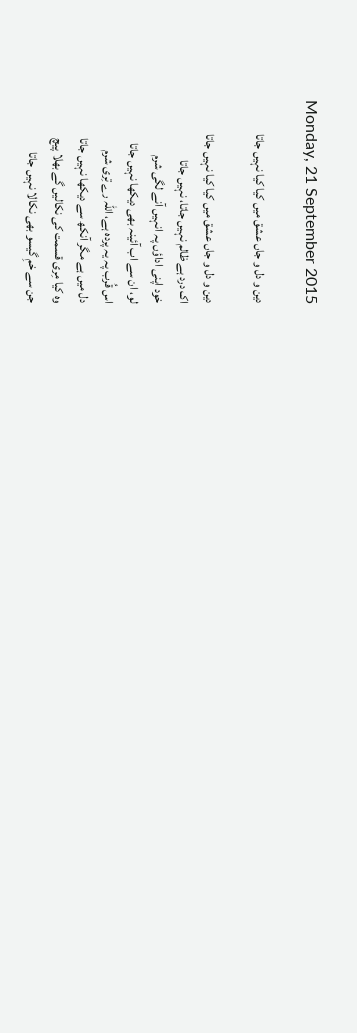Monday, 21 September 2015

دین و دل و جاں عشق میں کیا کیا نہیں جاتا

دین و دل و جاں عشق میں کیا کیا نہیں جاتا
اک درد ہے ظالم نہیں جاتا، نہیں جاتا
خود اپنی اداؤں پہ انہیں آنے لگی شرم
لو، ان سے اب آئینہ بھی دیکھا نہیں جاتا
اس قُرب پہ یہ پردہ ہے، اللہ رے تِری شرم
دل میں ہے مگر آنکھ سے دیکھا نہیں جاتا
وہ کیا مِری قسمت کی نکالیں گے بھلا پیچ
جن سے خمِ گیسو بھی نکالا نہیں جاتا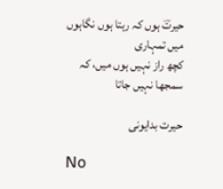حیرتؔ ہوں کہ رہتا ہوں نگاہوں میں تمہاری
کچھ راز نہیں ہوں میں، کہ سمجھا نہیں جاتا

حیرت بدایونی

No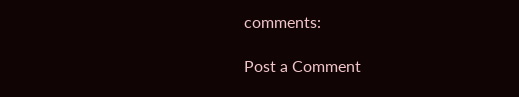comments:

Post a Comment